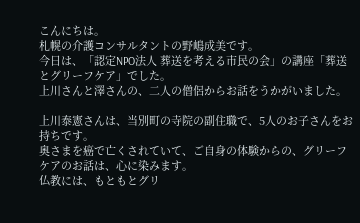こんにちは。
札幌の介護コンサルタントの野嶋成美です。
今日は、「認定NPO法人 葬送を考える市民の会」の講座「葬送とグリーフケア」でした。
上川さんと澤さんの、二人の僧侶からお話をうかがいました。

上川泰憲さんは、当別町の寺院の副住職で、5人のお子さんをお持ちです。
奥さまを癌で亡くされていて、ご自身の体験からの、グリーフケアのお話は、心に染みます。
仏教には、もともとグリ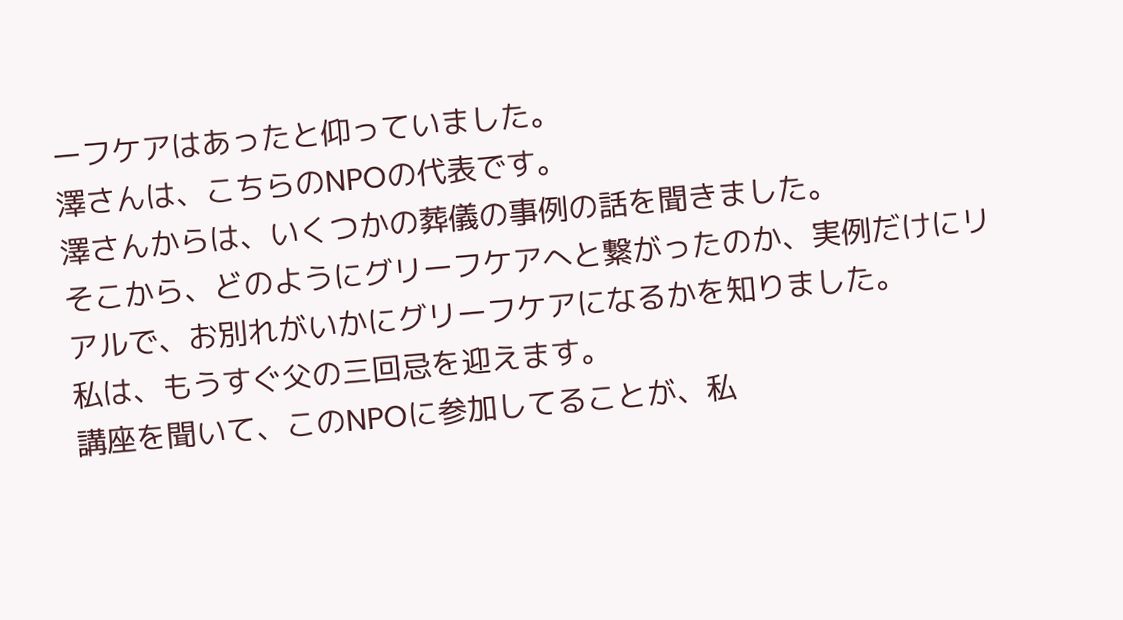ーフケアはあったと仰っていました。
澤さんは、こちらのNPOの代表です。
澤さんからは、いくつかの葬儀の事例の話を聞きました。
そこから、どのようにグリーフケアへと繋がったのか、実例だけにリアルで、お別れがいかにグリーフケアになるかを知りました。
私は、もうすぐ父の三回忌を迎えます。
講座を聞いて、このNPOに参加してることが、私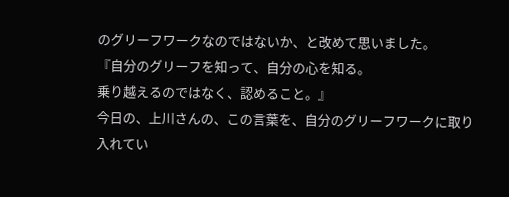のグリーフワークなのではないか、と改めて思いました。
『自分のグリーフを知って、自分の心を知る。
乗り越えるのではなく、認めること。』
今日の、上川さんの、この言葉を、自分のグリーフワークに取り入れてい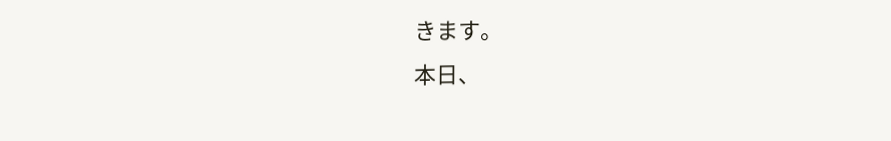きます。
本日、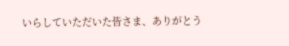いらしていただいた皆さま、ありがとう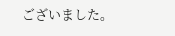ございました。